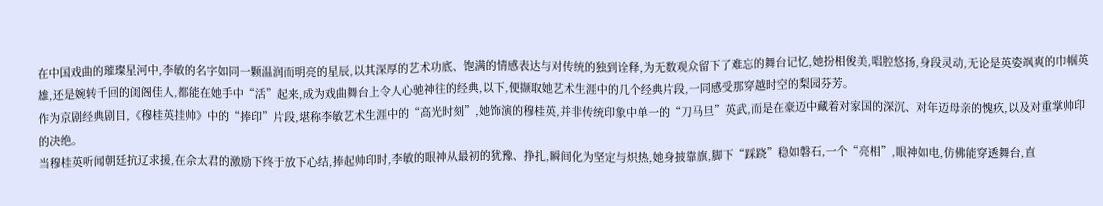在中国戏曲的璀璨星河中,李敏的名字如同一颗温润而明亮的星辰,以其深厚的艺术功底、饱满的情感表达与对传统的独到诠释,为无数观众留下了难忘的舞台记忆,她扮相俊美,唱腔悠扬,身段灵动,无论是英姿飒爽的巾帼英雄,还是婉转千回的闺阁佳人,都能在她手中“活”起来,成为戏曲舞台上令人心驰神往的经典,以下,便撷取她艺术生涯中的几个经典片段,一同感受那穿越时空的梨园芬芳。
作为京剧经典剧目,《穆桂英挂帅》中的“捧印”片段,堪称李敏艺术生涯中的“高光时刻”,她饰演的穆桂英,并非传统印象中单一的“刀马旦”英武,而是在豪迈中藏着对家国的深沉、对年迈母亲的愧疚,以及对重掌帅印的决绝。
当穆桂英听闻朝廷抗辽求援,在佘太君的激励下终于放下心结,捧起帅印时,李敏的眼神从最初的犹豫、挣扎,瞬间化为坚定与炽热,她身披靠旗,脚下“踩跷”稳如磐石,一个“亮相”,眼神如电,仿佛能穿透舞台,直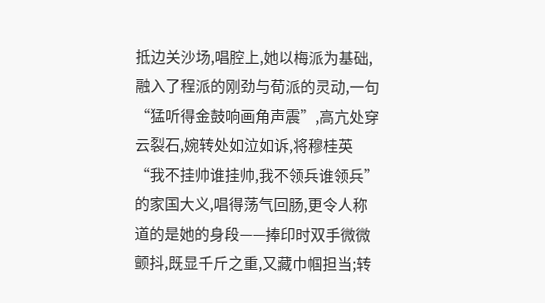抵边关沙场,唱腔上,她以梅派为基础,融入了程派的刚劲与荀派的灵动,一句“猛听得金鼓响画角声震”,高亢处穿云裂石,婉转处如泣如诉,将穆桂英“我不挂帅谁挂帅,我不领兵谁领兵”的家国大义,唱得荡气回肠,更令人称道的是她的身段——捧印时双手微微颤抖,既显千斤之重,又藏巾帼担当;转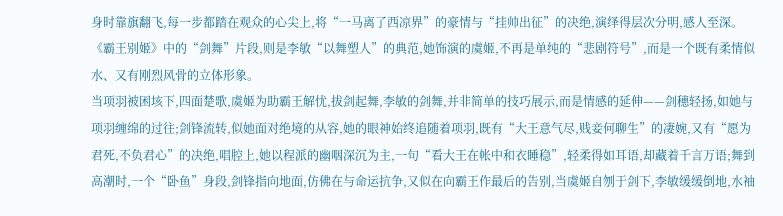身时靠旗翻飞,每一步都踏在观众的心尖上,将“一马离了西凉界”的豪情与“挂帅出征”的决绝,演绎得层次分明,感人至深。
《霸王别姬》中的“剑舞”片段,则是李敏“以舞塑人”的典范,她饰演的虞姬,不再是单纯的“悲剧符号”,而是一个既有柔情似水、又有刚烈风骨的立体形象。
当项羽被困垓下,四面楚歌,虞姬为助霸王解忧,拔剑起舞,李敏的剑舞,并非简单的技巧展示,而是情感的延伸——剑穗轻扬,如她与项羽缠绵的过往;剑锋流转,似她面对绝境的从容,她的眼神始终追随着项羽,既有“大王意气尽,贱妾何聊生”的凄婉,又有“愿为君死,不负君心”的决绝,唱腔上,她以程派的幽咽深沉为主,一句“看大王在帐中和衣睡稳”,轻柔得如耳语,却藏着千言万语;舞到高潮时,一个“卧鱼”身段,剑锋指向地面,仿佛在与命运抗争,又似在向霸王作最后的告别,当虞姬自刎于剑下,李敏缓缓倒地,水袖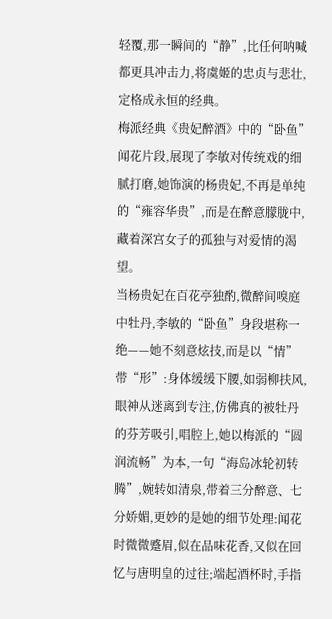轻覆,那一瞬间的“静”,比任何呐喊都更具冲击力,将虞姬的忠贞与悲壮,定格成永恒的经典。
梅派经典《贵妃醉酒》中的“卧鱼”闻花片段,展现了李敏对传统戏的细腻打磨,她饰演的杨贵妃,不再是单纯的“雍容华贵”,而是在醉意朦胧中,藏着深宫女子的孤独与对爱情的渴望。
当杨贵妃在百花亭独酌,微醉间嗅庭中牡丹,李敏的“卧鱼”身段堪称一绝——她不刻意炫技,而是以“情”带“形”:身体缓缓下腰,如弱柳扶风,眼神从迷离到专注,仿佛真的被牡丹的芬芳吸引,唱腔上,她以梅派的“圆润流畅”为本,一句“海岛冰轮初转腾”,婉转如清泉,带着三分醉意、七分娇媚,更妙的是她的细节处理:闻花时微微蹙眉,似在品味花香,又似在回忆与唐明皇的过往;端起酒杯时,手指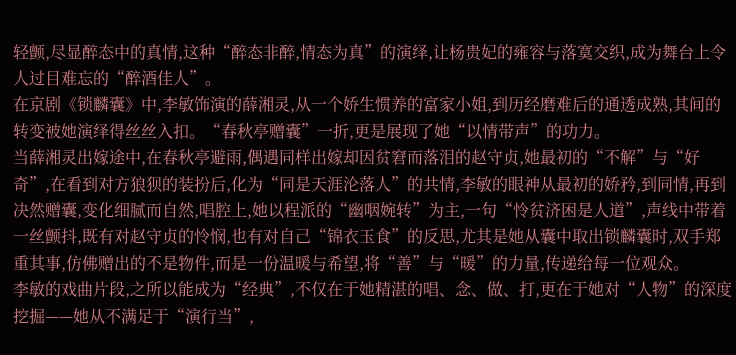轻颤,尽显醉态中的真情,这种“醉态非醉,情态为真”的演绎,让杨贵妃的雍容与落寞交织,成为舞台上令人过目难忘的“醉酒佳人”。
在京剧《锁麟囊》中,李敏饰演的薛湘灵,从一个娇生惯养的富家小姐,到历经磨难后的通透成熟,其间的转变被她演绎得丝丝入扣。“春秋亭赠囊”一折,更是展现了她“以情带声”的功力。
当薛湘灵出嫁途中,在春秋亭避雨,偶遇同样出嫁却因贫窘而落泪的赵守贞,她最初的“不解”与“好奇”,在看到对方狼狈的装扮后,化为“同是天涯沦落人”的共情,李敏的眼神从最初的娇矜,到同情,再到决然赠囊,变化细腻而自然,唱腔上,她以程派的“幽咽婉转”为主,一句“怜贫济困是人道”,声线中带着一丝颤抖,既有对赵守贞的怜悯,也有对自己“锦衣玉食”的反思,尤其是她从囊中取出锁麟囊时,双手郑重其事,仿佛赠出的不是物件,而是一份温暖与希望,将“善”与“暖”的力量,传递给每一位观众。
李敏的戏曲片段,之所以能成为“经典”,不仅在于她精湛的唱、念、做、打,更在于她对“人物”的深度挖掘——她从不满足于“演行当”,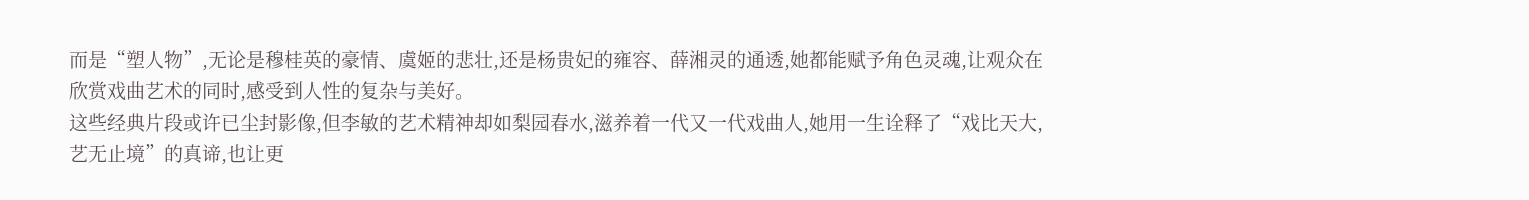而是“塑人物”,无论是穆桂英的豪情、虞姬的悲壮,还是杨贵妃的雍容、薛湘灵的通透,她都能赋予角色灵魂,让观众在欣赏戏曲艺术的同时,感受到人性的复杂与美好。
这些经典片段或许已尘封影像,但李敏的艺术精神却如梨园春水,滋养着一代又一代戏曲人,她用一生诠释了“戏比天大,艺无止境”的真谛,也让更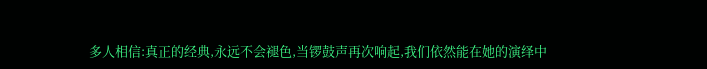多人相信:真正的经典,永远不会褪色,当锣鼓声再次响起,我们依然能在她的演绎中